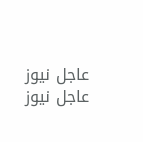عاجل نيوز
عاجل نيوز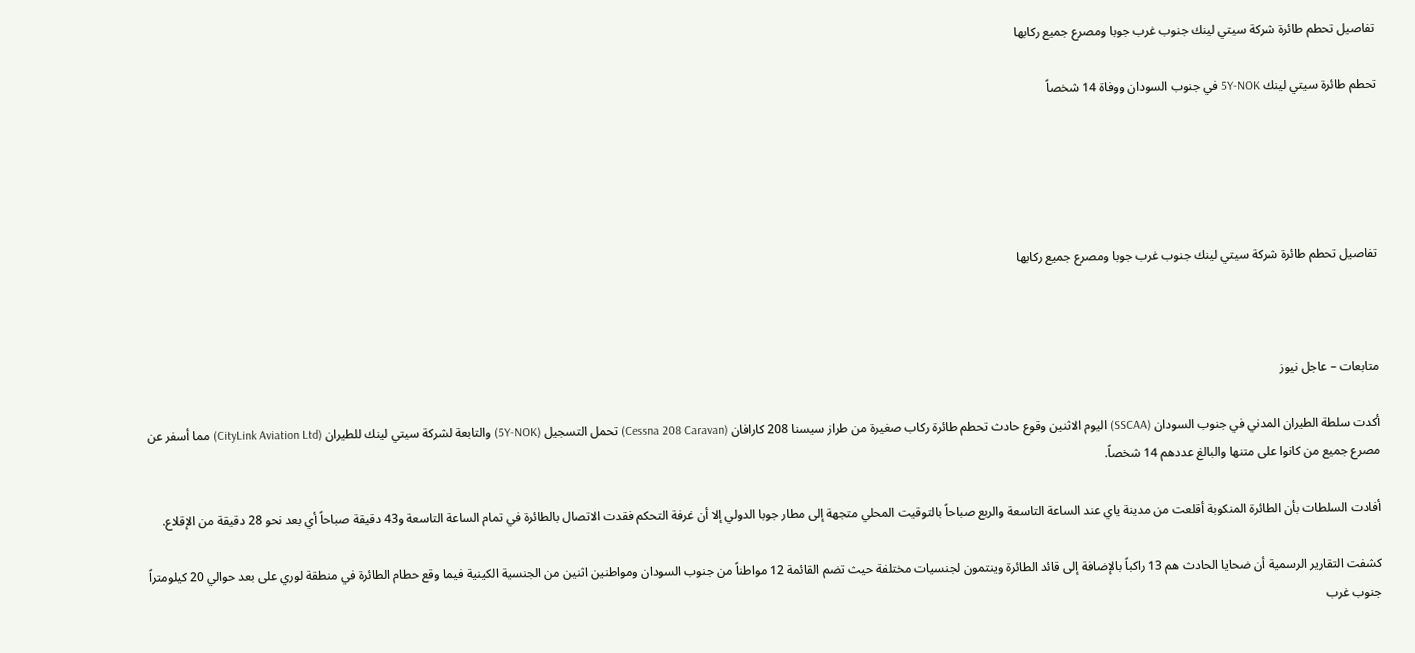تفاصيل تحطم طائرة شركة سيتي لينك جنوب غرب جوبا ومصرع جميع ركابها

تحطم طائرة سيتي لينك 5Y-NOK في جنوب السودان ووفاة 14 شخصاً





تفاصيل تحطم طائرة شركة سيتي لينك جنوب غرب جوبا ومصرع جميع ركابها



متابعات – عاجل نيوز

أكدت سلطة الطيران المدني في جنوب السودان (SSCAA) اليوم الاثنين وقوع حادث تحطم طائرة ركاب صغيرة من طراز سيسنا 208 كارافان (Cessna 208 Caravan) تحمل التسجيل (5Y-NOK) والتابعة لشركة سيتي لينك للطيران (CityLink Aviation Ltd) مما أسفر عن مصرع جميع من كانوا على متنها والبالغ عددهم 14 شخصاً.

أفادت السلطات بأن الطائرة المنكوبة أقلعت من مدينة ياي عند الساعة التاسعة والربع صباحاً بالتوقيت المحلي متجهة إلى مطار جوبا الدولي إلا أن غرفة التحكم فقدت الاتصال بالطائرة في تمام الساعة التاسعة و43 دقيقة صباحاً أي بعد نحو 28 دقيقة من الإقلاع.

كشفت التقارير الرسمية أن ضحايا الحادث هم 13 راكباً بالإضافة إلى قائد الطائرة وينتمون لجنسيات مختلفة حيث تضم القائمة 12 مواطناً من جنوب السودان ومواطنين اثنين من الجنسية الكينية فيما وقع حطام الطائرة في منطقة لوري على بعد حوالي 20 كيلومتراً جنوب غرب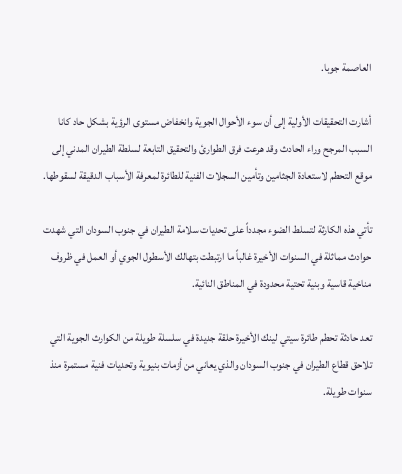العاصمة جوبا.

أشارت التحقيقات الأولية إلى أن سوء الأحوال الجوية وانخفاض مستوى الرؤية بشكل حاد كانا السبب المرجح وراء الحادث وقد هرعت فرق الطوارئ والتحقيق التابعة لسلطة الطيران المدني إلى موقع التحطم لاستعادة الجثامين وتأمين السجلات الفنية للطائرة لمعرفة الأسباب الدقيقة لسقوطها.

تأتي هذه الكارثة لتسلط الضوء مجدداً على تحديات سلامة الطيران في جنوب السودان التي شهدت حوادث مماثلة في السنوات الأخيرة غالباً ما ارتبطت بتهالك الأسطول الجوي أو العمل في ظروف مناخية قاسية وبنية تحتية محدودة في المناطق النائية.

تعد حادثة تحطم طائرة سيتي لينك الأخيرة حلقة جديدة في سلسلة طويلة من الكوارث الجوية التي تلاحق قطاع الطيران في جنوب السودان والذي يعاني من أزمات بنيوية وتحديات فنية مستمرة منذ سنوات طويلة.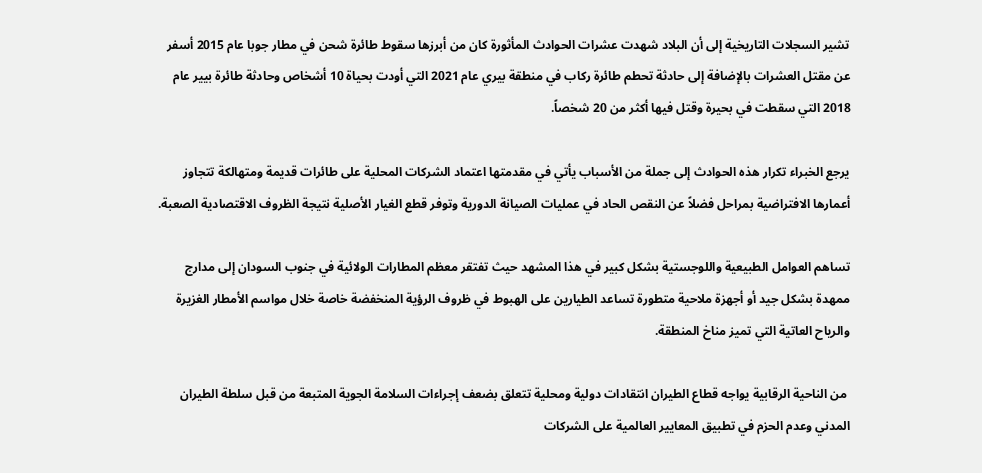تشير السجلات التاريخية إلى أن البلاد شهدت عشرات الحوادث المأثورة كان من أبرزها سقوط طائرة شحن في مطار جوبا عام 2015 أسفر عن مقتل العشرات بالإضافة إلى حادثة تحطم طائرة ركاب في منطقة بيري عام 2021 التي أودت بحياة 10 أشخاص وحادثة طائرة بيير عام 2018 التي سقطت في بحيرة وقتل فيها أكثر من 20 شخصاً.

يرجع الخبراء تكرار هذه الحوادث إلى جملة من الأسباب يأتي في مقدمتها اعتماد الشركات المحلية على طائرات قديمة ومتهالكة تتجاوز أعمارها الافتراضية بمراحل فضلاً عن النقص الحاد في عمليات الصيانة الدورية وتوفر قطع الغيار الأصلية نتيجة الظروف الاقتصادية الصعبة.

تساهم العوامل الطبيعية واللوجستية بشكل كبير في هذا المشهد حيث تفتقر معظم المطارات الولائية في جنوب السودان إلى مدارج ممهدة بشكل جيد أو أجهزة ملاحية متطورة تساعد الطيارين على الهبوط في ظروف الرؤية المنخفضة خاصة خلال مواسم الأمطار الغزيرة والرياح العاتية التي تميز مناخ المنطقة.

 من الناحية الرقابية يواجه قطاع الطيران انتقادات دولية ومحلية تتعلق بضعف إجراءات السلامة الجوية المتبعة من قبل سلطة الطيران المدني وعدم الحزم في تطبيق المعايير العالمية على الشركات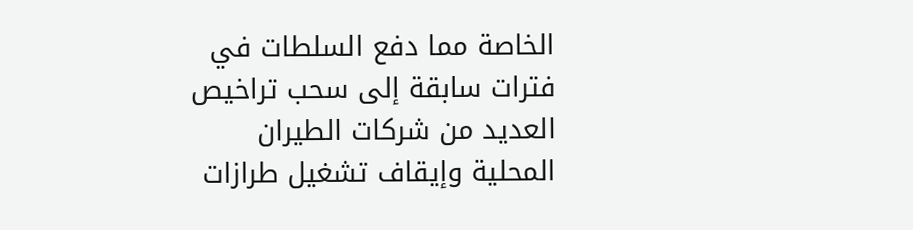الخاصة مما دفع السلطات في فترات سابقة إلى سحب تراخيص العديد من شركات الطيران المحلية وإيقاف تشغيل طرازات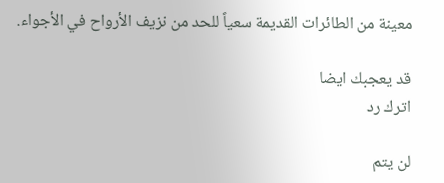معينة من الطائرات القديمة سعياً للحد من نزيف الأرواح في الأجواء.

قد يعجبك ايضا
اترك رد

لن يتم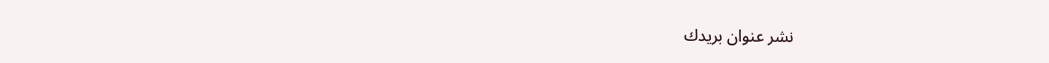نشر عنوان بريدك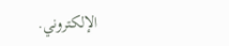الإلكتروني.